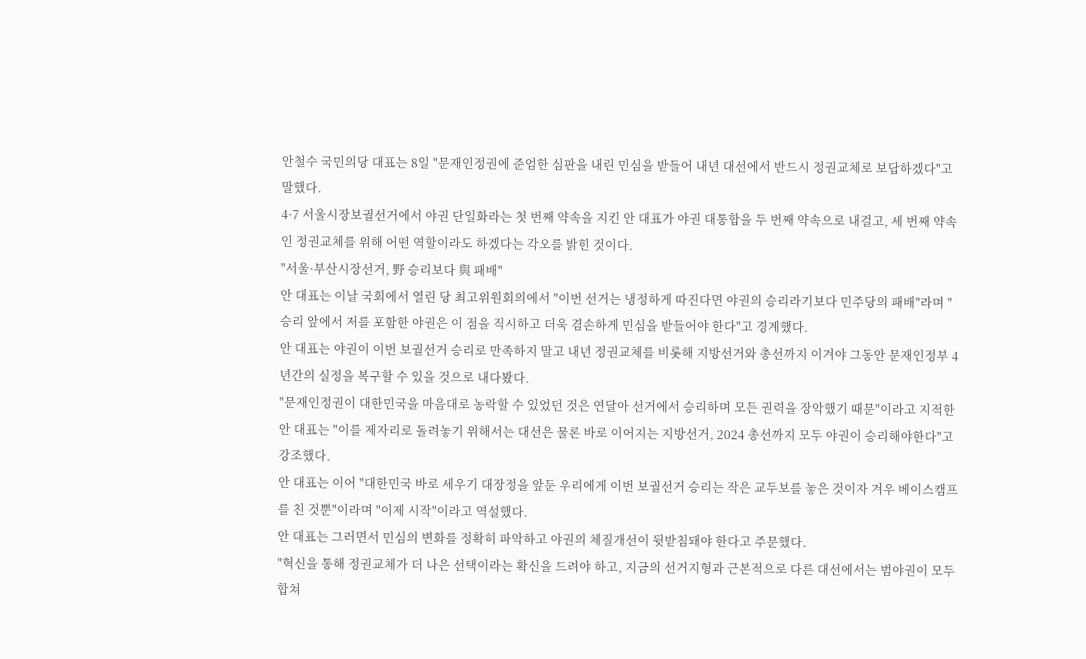안철수 국민의당 대표는 8일 "문재인정권에 준엄한 심판을 내린 민심을 받들어 내년 대선에서 반드시 정권교체로 보답하겠다"고 말했다.
4·7 서울시장보궐선거에서 야권 단일화라는 첫 번째 약속을 지킨 안 대표가 야권 대통합을 두 번째 약속으로 내걸고, 세 번째 약속인 정권교체를 위해 어떤 역할이라도 하겠다는 각오를 밝힌 것이다.
"서울·부산시장선거, 野 승리보다 與 패배"
안 대표는 이날 국회에서 열린 당 최고위원회의에서 "이번 선거는 냉정하게 따진다면 야권의 승리라기보다 민주당의 패배"라며 "승리 앞에서 저를 포함한 야권은 이 점을 직시하고 더욱 겸손하게 민심을 받들어야 한다"고 경계했다.
안 대표는 야권이 이번 보궐선거 승리로 만족하지 말고 내년 정권교체를 비롯해 지방선거와 총선까지 이겨야 그동안 문재인정부 4년간의 실정을 복구할 수 있을 것으로 내다봤다.
"문재인정권이 대한민국을 마음대로 농락할 수 있었던 것은 연달아 선거에서 승리하며 모든 권력을 장악했기 때문"이라고 지적한 안 대표는 "이를 제자리로 돌려놓기 위해서는 대선은 물론 바로 이어지는 지방선거, 2024 총선까지 모두 야권이 승리해야한다"고 강조했다.
안 대표는 이어 "대한민국 바로 세우기 대장정을 앞둔 우리에게 이번 보궐선거 승리는 작은 교두보를 놓은 것이자 겨우 베이스캠프를 친 것뿐"이라며 "이제 시작"이라고 역설했다.
안 대표는 그러면서 민심의 변화를 정확히 파악하고 야권의 체질개선이 뒷받침돼야 한다고 주문했다.
"혁신을 통해 정권교체가 더 나은 선택이라는 확신을 드려야 하고, 지금의 선거지형과 근본적으로 다른 대선에서는 범야권이 모두 합쳐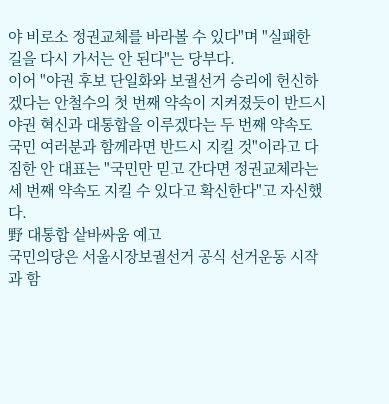야 비로소 정권교체를 바라볼 수 있다"며 "실패한 길을 다시 가서는 안 된다"는 당부다.
이어 "야권 후보 단일화와 보궐선거 승리에 헌신하겠다는 안철수의 첫 번째 약속이 지켜졌듯이 반드시 야권 혁신과 대통합을 이루겠다는 두 번째 약속도 국민 여러분과 함께라면 반드시 지킬 것"이라고 다짐한 안 대표는 "국민만 믿고 간다면 정권교체라는 세 번째 약속도 지킬 수 있다고 확신한다"고 자신했다.
野 대통합 샅바싸움 예고
국민의당은 서울시장보궐선거 공식 선거운동 시작과 함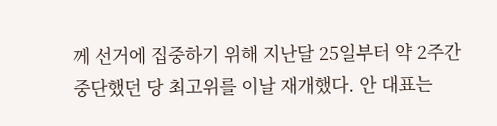께 선거에 집중하기 위해 지난달 25일부터 약 2주간 중단했던 당 최고위를 이날 재개했다. 안 대표는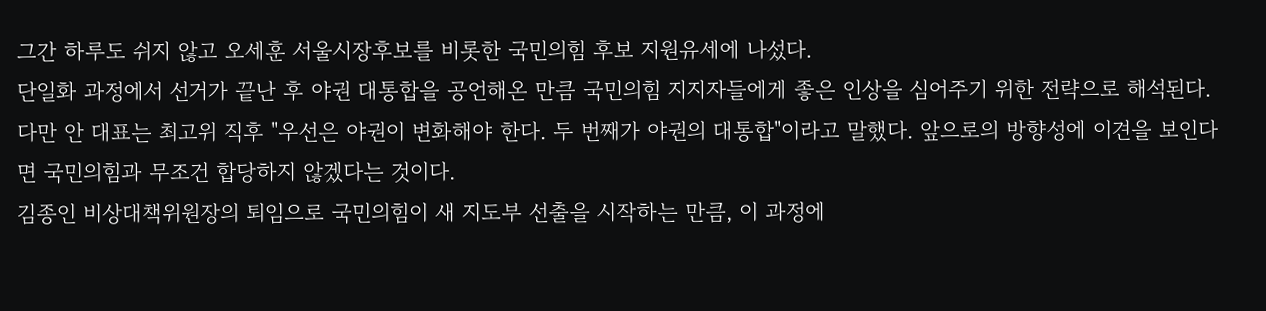그간 하루도 쉬지 않고 오세훈 서울시장후보를 비롯한 국민의힘 후보 지원유세에 나섰다.
단일화 과정에서 선거가 끝난 후 야권 대통합을 공언해온 만큼 국민의힘 지지자들에게 좋은 인상을 심어주기 위한 전략으로 해석된다.
다만 안 대표는 최고위 직후 "우선은 야권이 변화해야 한다. 두 번째가 야권의 대통합"이라고 말했다. 앞으로의 방향성에 이견을 보인다면 국민의힘과 무조건 합당하지 않겠다는 것이다.
김종인 비상대책위원장의 퇴임으로 국민의힘이 새 지도부 선출을 시작하는 만큼, 이 과정에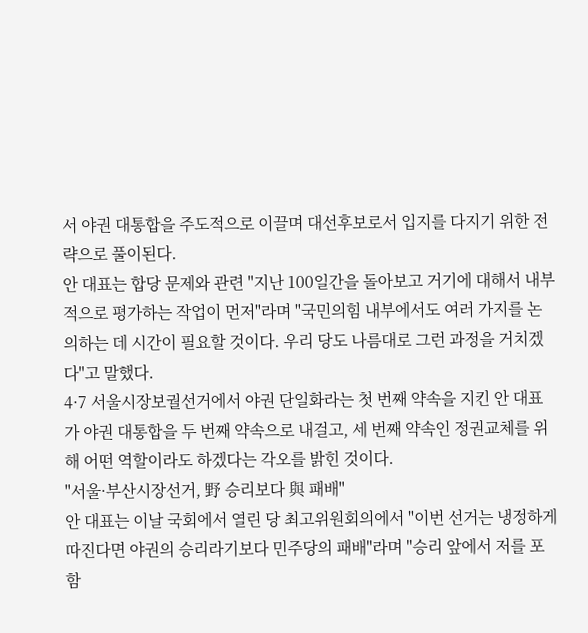서 야권 대통합을 주도적으로 이끌며 대선후보로서 입지를 다지기 위한 전략으로 풀이된다.
안 대표는 합당 문제와 관련 "지난 100일간을 돌아보고 거기에 대해서 내부적으로 평가하는 작업이 먼저"라며 "국민의힘 내부에서도 여러 가지를 논의하는 데 시간이 필요할 것이다. 우리 당도 나름대로 그런 과정을 거치겠다"고 말했다.
4·7 서울시장보궐선거에서 야권 단일화라는 첫 번째 약속을 지킨 안 대표가 야권 대통합을 두 번째 약속으로 내걸고, 세 번째 약속인 정권교체를 위해 어떤 역할이라도 하겠다는 각오를 밝힌 것이다.
"서울·부산시장선거, 野 승리보다 與 패배"
안 대표는 이날 국회에서 열린 당 최고위원회의에서 "이번 선거는 냉정하게 따진다면 야권의 승리라기보다 민주당의 패배"라며 "승리 앞에서 저를 포함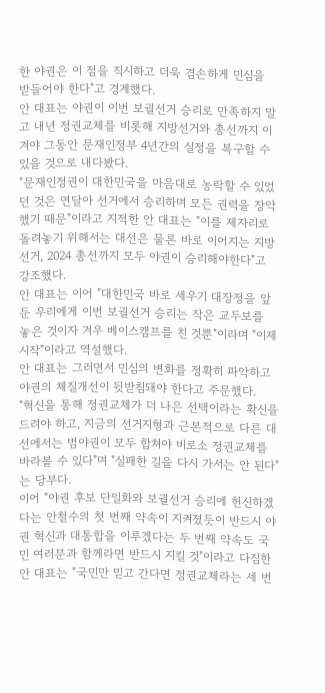한 야권은 이 점을 직시하고 더욱 겸손하게 민심을 받들어야 한다"고 경계했다.
안 대표는 야권이 이번 보궐선거 승리로 만족하지 말고 내년 정권교체를 비롯해 지방선거와 총선까지 이겨야 그동안 문재인정부 4년간의 실정을 복구할 수 있을 것으로 내다봤다.
"문재인정권이 대한민국을 마음대로 농락할 수 있었던 것은 연달아 선거에서 승리하며 모든 권력을 장악했기 때문"이라고 지적한 안 대표는 "이를 제자리로 돌려놓기 위해서는 대선은 물론 바로 이어지는 지방선거, 2024 총선까지 모두 야권이 승리해야한다"고 강조했다.
안 대표는 이어 "대한민국 바로 세우기 대장정을 앞둔 우리에게 이번 보궐선거 승리는 작은 교두보를 놓은 것이자 겨우 베이스캠프를 친 것뿐"이라며 "이제 시작"이라고 역설했다.
안 대표는 그러면서 민심의 변화를 정확히 파악하고 야권의 체질개선이 뒷받침돼야 한다고 주문했다.
"혁신을 통해 정권교체가 더 나은 선택이라는 확신을 드려야 하고, 지금의 선거지형과 근본적으로 다른 대선에서는 범야권이 모두 합쳐야 비로소 정권교체를 바라볼 수 있다"며 "실패한 길을 다시 가서는 안 된다"는 당부다.
이어 "야권 후보 단일화와 보궐선거 승리에 헌신하겠다는 안철수의 첫 번째 약속이 지켜졌듯이 반드시 야권 혁신과 대통합을 이루겠다는 두 번째 약속도 국민 여러분과 함께라면 반드시 지킬 것"이라고 다짐한 안 대표는 "국민만 믿고 간다면 정권교체라는 세 번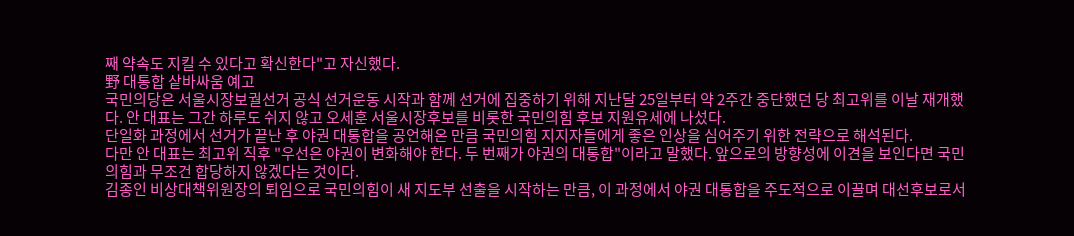째 약속도 지킬 수 있다고 확신한다"고 자신했다.
野 대통합 샅바싸움 예고
국민의당은 서울시장보궐선거 공식 선거운동 시작과 함께 선거에 집중하기 위해 지난달 25일부터 약 2주간 중단했던 당 최고위를 이날 재개했다. 안 대표는 그간 하루도 쉬지 않고 오세훈 서울시장후보를 비롯한 국민의힘 후보 지원유세에 나섰다.
단일화 과정에서 선거가 끝난 후 야권 대통합을 공언해온 만큼 국민의힘 지지자들에게 좋은 인상을 심어주기 위한 전략으로 해석된다.
다만 안 대표는 최고위 직후 "우선은 야권이 변화해야 한다. 두 번째가 야권의 대통합"이라고 말했다. 앞으로의 방향성에 이견을 보인다면 국민의힘과 무조건 합당하지 않겠다는 것이다.
김종인 비상대책위원장의 퇴임으로 국민의힘이 새 지도부 선출을 시작하는 만큼, 이 과정에서 야권 대통합을 주도적으로 이끌며 대선후보로서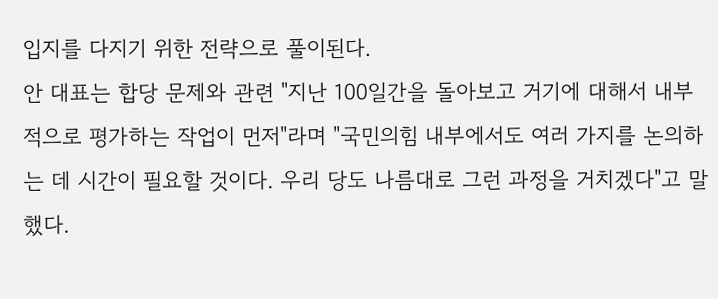입지를 다지기 위한 전략으로 풀이된다.
안 대표는 합당 문제와 관련 "지난 100일간을 돌아보고 거기에 대해서 내부적으로 평가하는 작업이 먼저"라며 "국민의힘 내부에서도 여러 가지를 논의하는 데 시간이 필요할 것이다. 우리 당도 나름대로 그런 과정을 거치겠다"고 말했다.